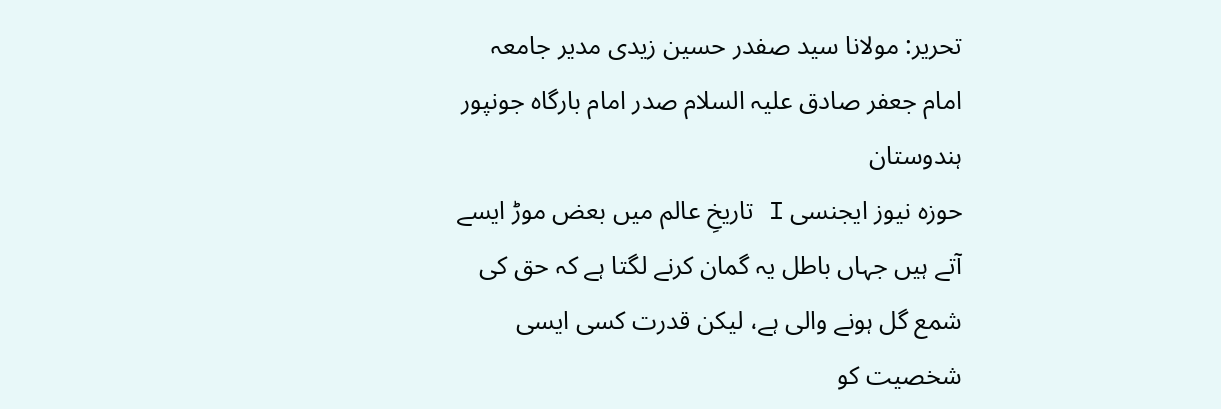تحریر: مولانا سید صفدر حسین زیدی مدیر جامعہ امام جعفر صادق علیہ السلام صدر امام بارگاہ جونپور ہندوستان
حوزہ نیوز ایجنسی I تاریخِ عالم میں بعض موڑ ایسے آتے ہیں جہاں باطل یہ گمان کرنے لگتا ہے کہ حق کی شمع گل ہونے والی ہے، لیکن قدرت کسی ایسی شخصیت کو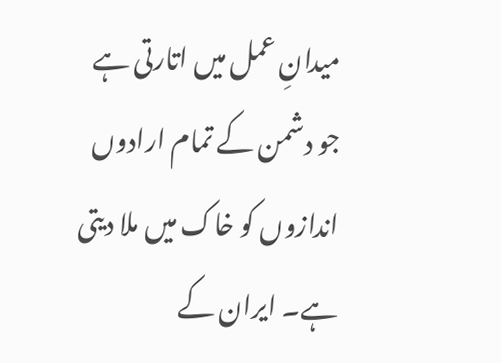میدانِ عمل میں اتارتی ہے جو دشمن کے تمام ارادوں اندازوں کو خاک میں ملا دیتی ہے۔ ایران کے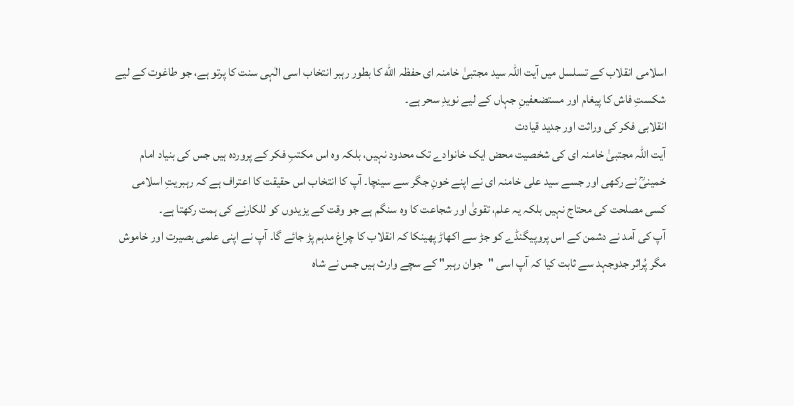اسلامی انقلاب کے تسلسل میں آیت اللہ سید مجتبیٰ خامنہ ای حفظہ الله کا بطور رہبر انتخاب اسی الٰہی سنت کا پرتو ہے، جو طاغوت کے لیے شکستِ فاش کا پیغام اور مستضعفینِ جہاں کے لیے نویدِ سحر ہے۔
انقلابی فکر کی وراثت اور جدید قیادت
آیت اللہ مجتبیٰ خامنہ ای کی شخصیت محض ایک خانوادے تک محدود نہیں، بلکہ وہ اس مکتبِ فکر کے پروردہ ہیں جس کی بنیاد امام خمینیؒ نے رکھی اور جسے سید علی خامنہ ای نے اپنے خونِ جگر سے سینچا۔ آپ کا انتخاب اس حقیقت کا اعتراف ہے کہ رہبریتِ اسلامی کسی مصلحت کی محتاج نہیں بلکہ یہ علم، تقویٰ اور شجاعت کا وہ سنگم ہے جو وقت کے یزیدوں کو للکارنے کی ہمت رکھتا ہے۔
آپ کی آمد نے دشمن کے اس پروپیگنڈے کو جڑ سے اکھاڑ پھینکا کہ انقلاب کا چراغ مدہم پڑ جائے گا۔ آپ نے اپنی علمی بصیرت اور خاموش مگر پُراثر جدوجہد سے ثابت کیا کہ آپ اسی "جوان رہبر" کے سچے وارث ہیں جس نے شاہ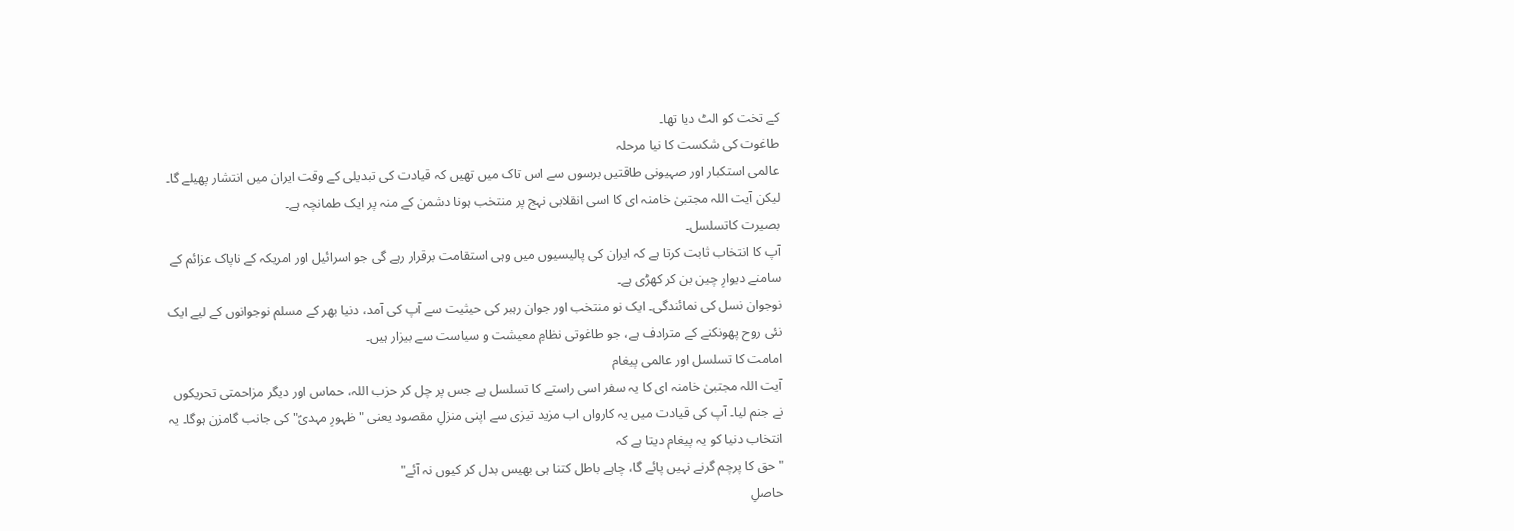کے تخت کو الٹ دیا تھا۔
طاغوت کی شکست کا نیا مرحلہ
عالمی استکبار اور صہیونی طاقتیں برسوں سے اس تاک میں تھیں کہ قیادت کی تبدیلی کے وقت ایران میں انتشار پھیلے گا۔ لیکن آیت اللہ مجتبیٰ خامنہ ای کا اسی انقلابی نہج پر منتخب ہونا دشمن کے منہ پر ایک طمانچہ ہے۔
بصیرت کاتسلسل۔
آپ کا انتخاب ثابت کرتا ہے کہ ایران کی پالیسیوں میں وہی استقامت برقرار رہے گی جو اسرائیل اور امریکہ کے ناپاک عزائم کے سامنے دیوارِ چین بن کر کھڑی ہے۔
نوجوان نسل کی نمائندگی۔ ایک نو منتخب اور جوان رہبر کی حیثیت سے آپ کی آمد، دنیا بھر کے مسلم نوجوانوں کے لیے ایک نئی روح پھونکنے کے مترادف ہے، جو طاغوتی نظامِ معیشت و سیاست سے بیزار ہیں۔
امامت کا تسلسل اور عالمی پیغام
آیت اللہ مجتبیٰ خامنہ ای کا یہ سفر اسی راستے کا تسلسل ہے جس پر چل کر حزب اللہ، حماس اور دیگر مزاحمتی تحریکوں نے جنم لیا۔ آپ کی قیادت میں یہ کارواں اب مزید تیزی سے اپنی منزلِ مقصود یعنی "ظہورِ مہدیؑ" کی جانب گامزن ہوگا۔ یہ انتخاب دنیا کو یہ پیغام دیتا ہے کہ
"حق کا پرچم گرنے نہیں پائے گا، چاہے باطل کتنا ہی بھیس بدل کر کیوں نہ آئے"
حاصلِ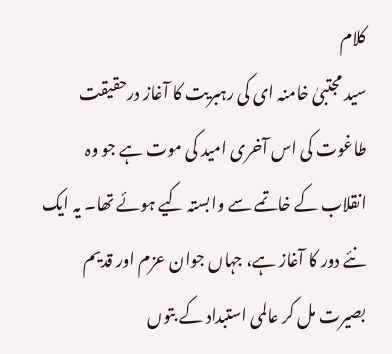کلام
سید مجتبیٰ خامنہ ای کی رہبریت کا آغاز درحقیقت طاغوت کی اس آخری امید کی موت ہے جو وہ انقلاب کے خاتمے سے وابستہ کیے ہوئے تھا۔ یہ ایک نئے دور کا آغاز ہے، جہاں جوان عزم اور قدیم بصیرت مل کر عالمی استبداد کے بتوں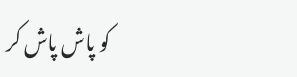کو پاش پاش کر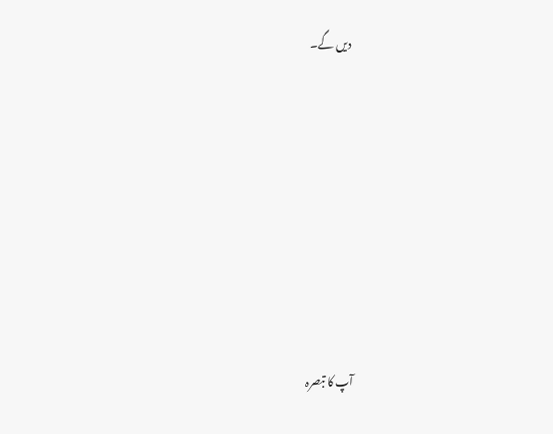دیں گے۔









آپ کا تبصرہ